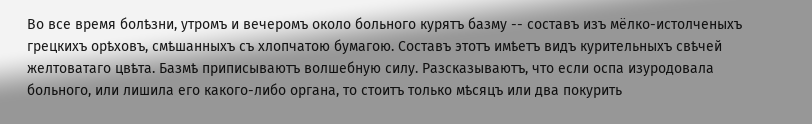Во все время болѣзни, утромъ и вечеромъ около больного курятъ базму -- составъ изъ мёлко-истолченыхъ грецкихъ орѣховъ, смѣшанныхъ съ хлопчатою бумагою. Составъ этотъ имѣетъ видъ курительныхъ свѣчей желтоватаго цвѣта. Базмѣ приписываютъ волшебную силу. Разсказываютъ, что если оспа изуродовала больного, или лишила его какого-либо органа, то стоитъ только мѣсяцъ или два покурить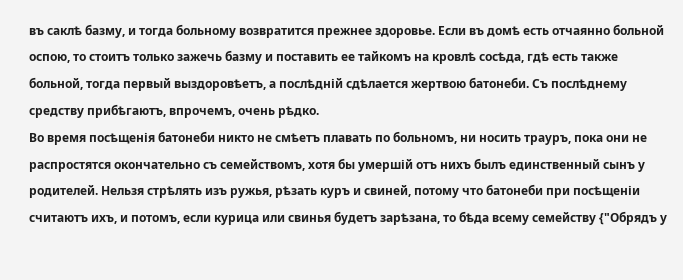въ саклѣ базму, и тогда больному возвратится прежнее здоровье. Если въ домѣ есть отчаянно больной оспою, то стоитъ только зажечь базму и поставить ее тайкомъ на кровлѣ сосѣда, гдѣ есть также больной, тогда первый выздоровѣетъ, а послѣдній сдѣлается жертвою батонеби. Съ послѣднему средству прибѣгаютъ, впрочемъ, очень рѣдко.
Во время посѣщенія батонеби никто не смѣетъ плавать по больномъ, ни носить трауръ, пока они не распростятся окончательно съ семействомъ, хотя бы умершій отъ нихъ былъ единственный сынъ у родителей. Нельзя стрѣлять изъ ружья, рѣзать куръ и свиней, потому что батонеби при посѣщеніи считаютъ ихъ, и потомъ, если курица или свинья будетъ зарѣзана, то бѣда всему семейству {"Обрядъ у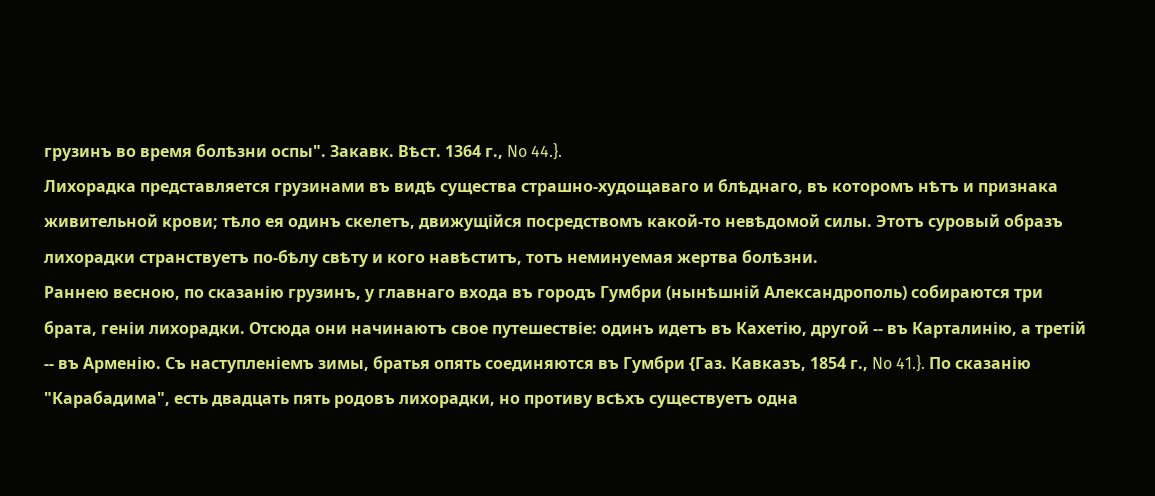грузинъ во время болѣзни оспы". Закавк. Вѣст. 1364 г., No 44.}.
Лихорадка представляется грузинами въ видѣ существа страшно-худощаваго и блѣднаго, въ которомъ нѣтъ и признака живительной крови; тѣло ея одинъ скелетъ, движущійся посредствомъ какой-то невѣдомой силы. Этотъ суровый образъ лихорадки странствуетъ по-бѣлу свѣту и кого навѣститъ, тотъ неминуемая жертва болѣзни.
Раннею весною, по сказанію грузинъ, у главнаго входа въ городъ Гумбри (нынѣшній Александрополь) собираются три брата, геніи лихорадки. Отсюда они начинаютъ свое путешествіе: одинъ идетъ въ Кахетію, другой -- въ Карталинію, а третій -- въ Арменію. Съ наступленіемъ зимы, братья опять соединяются въ Гумбри {Газ. Кавказъ, 1854 г., No 41.}. По сказанію "Карабадима", есть двадцать пять родовъ лихорадки, но противу всѣхъ существуетъ одна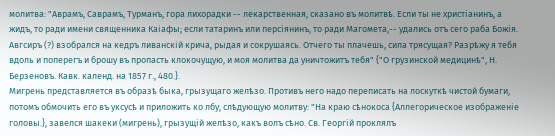молитва: "Аврамъ, Саврамъ, Турманъ, гора лихорадки -- лекарственная, сказано въ молитвѣ. Если ты не христіанинъ, а жидъ, то ради имени священника Каіафы; если татаринъ или персіянинъ, то ради Магомета,-- удались отъ сего раба Божія. Авгсиръ (?) взобрался на кедръ ливанскій крича, рыдая и сокрушаясь. Отчего ты плачешь, сила трясущая? Разрѣжу я тебя вдоль и поперегъ и брошу въ пропасть клокочущую, и моя молитва да уничтожитъ тебя" {"О грузинской медицинѣ", Н. Берзеновъ. Кавк. календ. на 1857 г., 480.}.
Мигрень представляется въ образѣ быка, грызущаго желѣзо. Противъ него надо переписать на лоскуткѣ чистой бумаги, потомъ обмочить его въ уксусѣ и приложить ко лбу, слѣдующую молитву: "На краю сѣнокоса {Аллегорическое изображеніе головы.}, завелся шакеки (мигрень), грызущій желѣзо, какъ волъ сѣно. Св. Георгій проклялъ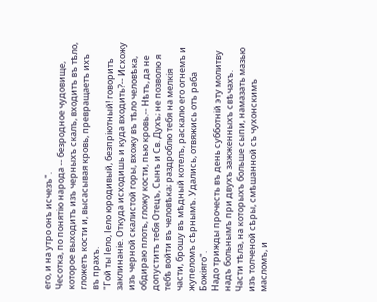его, и на утро онъ исчезъ".
Чесотка, по понятію народа -- безродное чудовище, которое выходитъ изъ черныхъ скалъ, входитъ въ тѣло, гложетъ кости и, высасывая кровь, превращаетъ ихъ въ прахъ.
"Гой ты Іело, Іело юродивый, безпріютный! говоритъ заклинаніе. Откуда исходишь и куда входить?-- Исхожу изъ черной скалистой горы, вхожу въ тѣло человѣка, обдираю плоть, гложу кости, пью кровь.-- Нѣтъ, да не допуститъ тебя Отецъ, Сынъ и Св. Духъ; не позволю я тебѣ войти въ человѣка; раздроблю тебя на мелкія части, брошу въ мѣдный котелъ, раскалю его огнемъ и жупеломъ сѣрнымъ. Удались, отвяжись отъ раба Божіяго".
Надо трижды прочесть въ день субботній эту молитву надъ больнымъ при двухъ зажженныхъ свѣчахъ. Части тѣла, на которыхъ больше сыпи, намазать мазью изъ толченой сѣры, смѣшанной съ чухонскимъ масломъ, и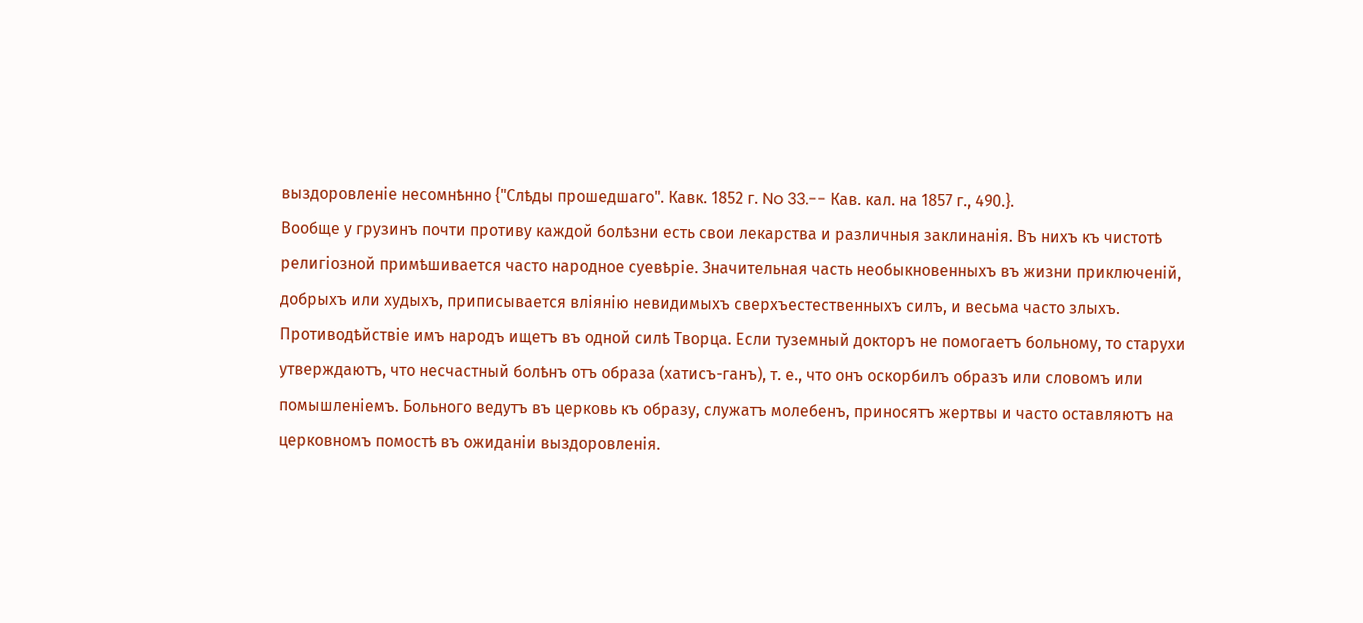выздоровленіе несомнѣнно {"Слѣды прошедшаго". Кавк. 1852 г. No 33.-- Кав. кал. на 1857 г., 490.}.
Вообще у грузинъ почти противу каждой болѣзни есть свои лекарства и различныя заклинанія. Въ нихъ къ чистотѣ религіозной примѣшивается часто народное суевѣріе. Значительная часть необыкновенныхъ въ жизни приключеній, добрыхъ или худыхъ, приписывается вліянію невидимыхъ сверхъестественныхъ силъ, и весьма часто злыхъ. Противодѣйствіе имъ народъ ищетъ въ одной силѣ Творца. Если туземный докторъ не помогаетъ больному, то старухи утверждаютъ, что несчастный болѣнъ отъ образа (хатисъ-ганъ), т. е., что онъ оскорбилъ образъ или словомъ или помышленіемъ. Больного ведутъ въ церковь къ образу, служатъ молебенъ, приносятъ жертвы и часто оставляютъ на церковномъ помостѣ въ ожиданіи выздоровленія.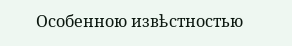Особенною извѣстностью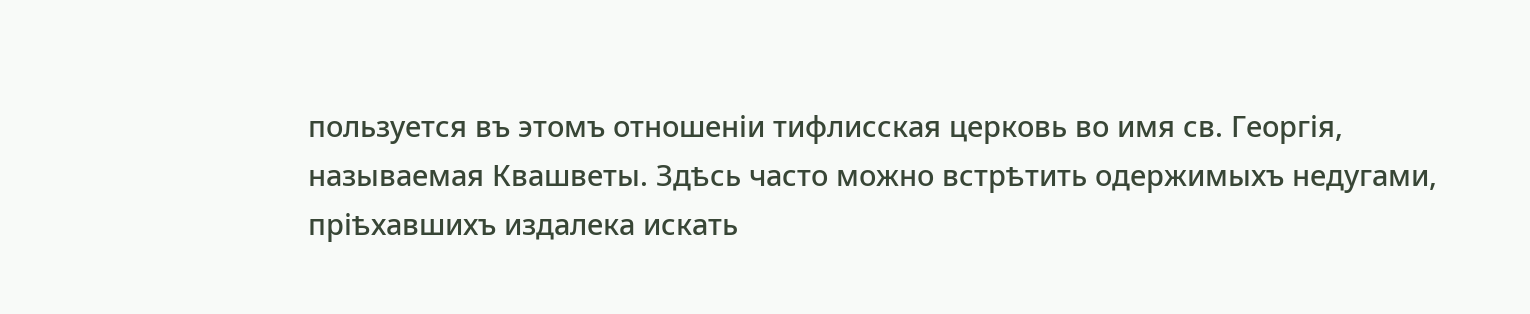пользуется въ этомъ отношеніи тифлисская церковь во имя св. Георгія, называемая Квашветы. Здѣсь часто можно встрѣтить одержимыхъ недугами, пріѣхавшихъ издалека искать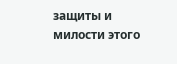защиты и милости этого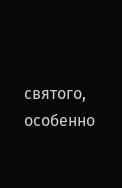святого, особенно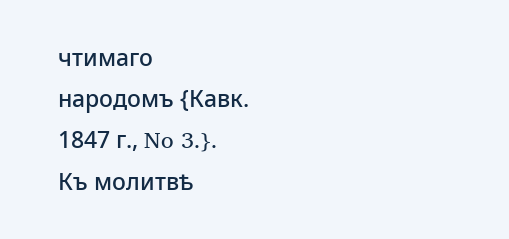чтимаго народомъ {Кавк. 1847 г., No 3.}.
Къ молитвѣ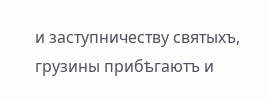и заступничеству святыхъ, грузины прибѣгаютъ и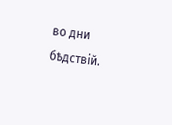во дни бѣдствій.